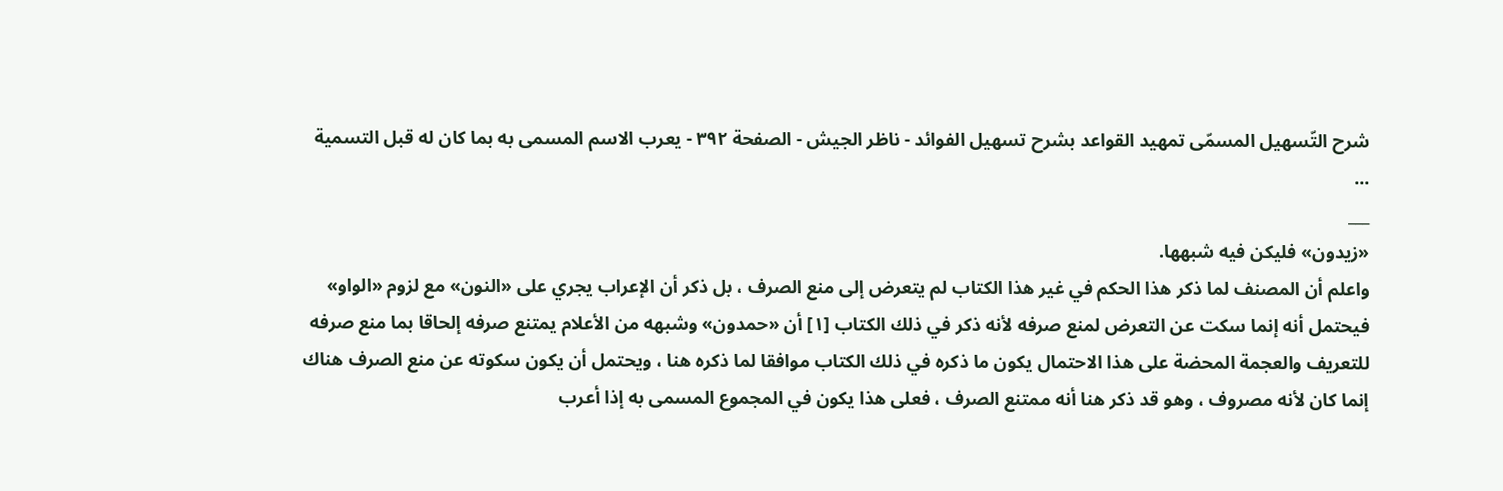شرح التّسهيل المسمّى تمهيد القواعد بشرح تسهيل الفوائد - ناظر الجيش - الصفحة ٣٩٢ - يعرب الاسم المسمى به بما كان له قبل التسمية
...
___
«زيدون» فليكن فيه شبهها.
واعلم أن المصنف لما ذكر هذا الحكم في غير هذا الكتاب لم يتعرض إلى منع الصرف ، بل ذكر أن الإعراب يجري على «النون» مع لزوم «الواو» فيحتمل أنه إنما سكت عن التعرض لمنع صرفه لأنه ذكر في ذلك الكتاب [١] أن «حمدون» وشبهه من الأعلام يمتنع صرفه إلحاقا بما منع صرفه للتعريف والعجمة المحضة على هذا الاحتمال يكون ما ذكره في ذلك الكتاب موافقا لما ذكره هنا ، ويحتمل أن يكون سكوته عن منع الصرف هناك إنما كان لأنه مصروف ، وهو قد ذكر هنا أنه ممتنع الصرف ، فعلى هذا يكون في المجموع المسمى به إذا أعرب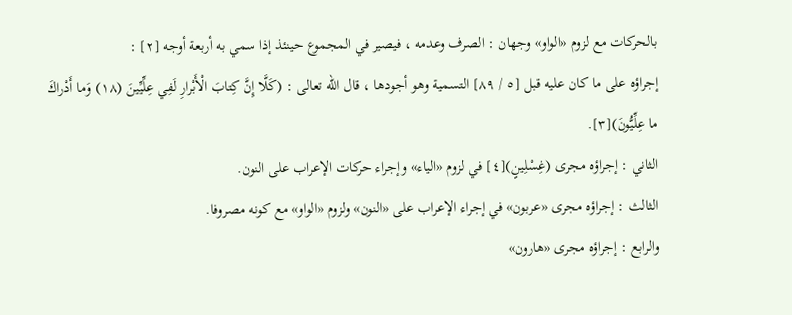بالحركات مع لزوم «الواو» وجهان : الصرف وعدمه ، فيصير في المجموع حينئذ إذا سمي به أربعة أوجه [٢] :
إجراؤه على ما كان عليه قبل [٥ / ٨٩] التسمية وهو أجودها ، قال الله تعالى : (كَلَّا إِنَّ كِتابَ الْأَبْرارِ لَفِي عِلِّيِّينَ (١٨) وَما أَدْراكَ ما عِلِّيُّونَ)[٣].
الثاني : إجراؤه مجرى (غِسْلِينٍ)[٤] في لزوم «الياء» وإجراء حركات الإعراب على النون.
الثالث : إجراؤه مجرى «عربون» في إجراء الإعراب على «النون» ولزوم «الواو» مع كونه مصروفا.
والرابع : إجراؤه مجرى «هارون»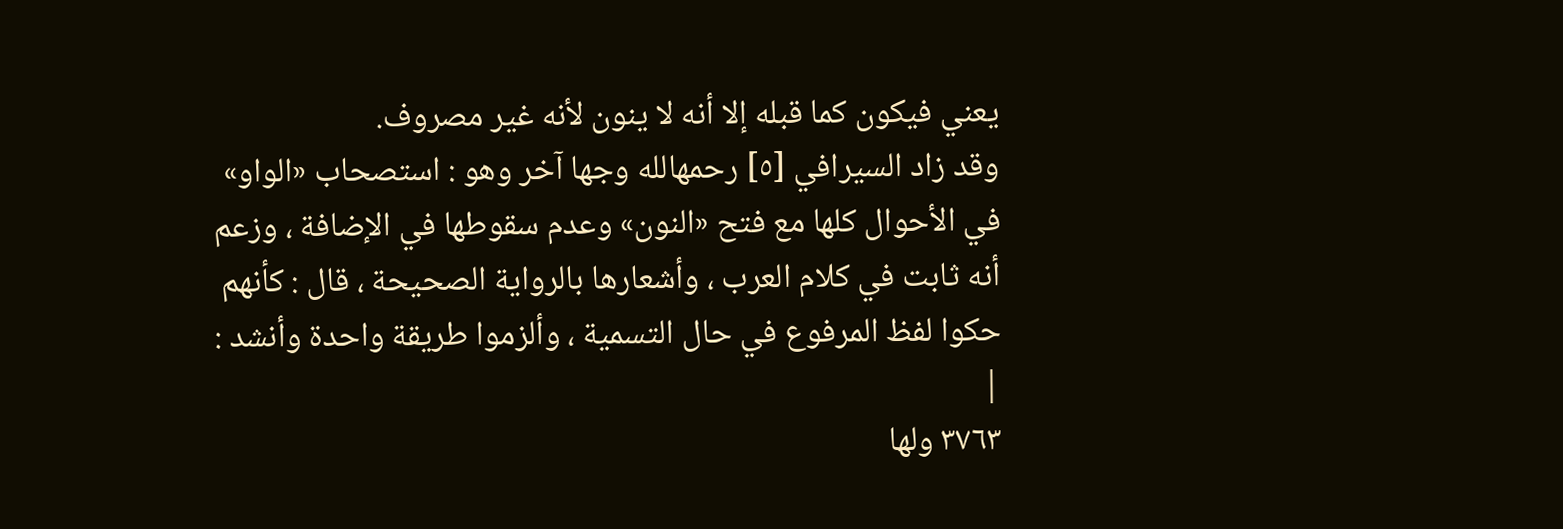يعني فيكون كما قبله إلا أنه لا ينون لأنه غير مصروف.
وقد زاد السيرافي [٥] رحمهالله وجها آخر وهو : استصحاب «الواو» في الأحوال كلها مع فتح «النون» وعدم سقوطها في الإضافة ، وزعم أنه ثابت في كلام العرب ، وأشعارها بالرواية الصحيحة ، قال : كأنهم حكوا لفظ المرفوع في حال التسمية ، وألزموا طريقة واحدة وأنشد :
|
٣٧٦٣ ولها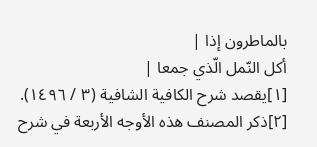بالماطرون إذا |
أكل النّمل الّذي جمعا |
[١]يقصد شرح الكافية الشافية (٣ / ١٤٩٦).
[٢]ذكر المصنف هذه الأوجه الأربعة في شرح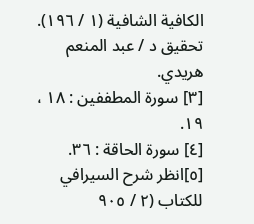الكافية الشافية (١ / ١٩٦). تحقيق د / عبد المنعم هريدي.
[٣] سورة المطففين : ١٨ ، ١٩.
[٤] سورة الحاقة : ٣٦.
[٥]انظر شرح السيرافي للكتاب (٢ / ٩٠٥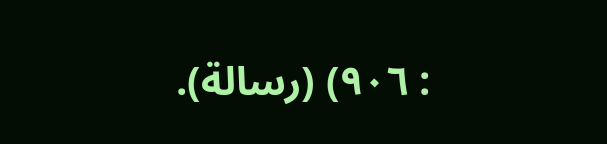: ٩٠٦) (رسالة).